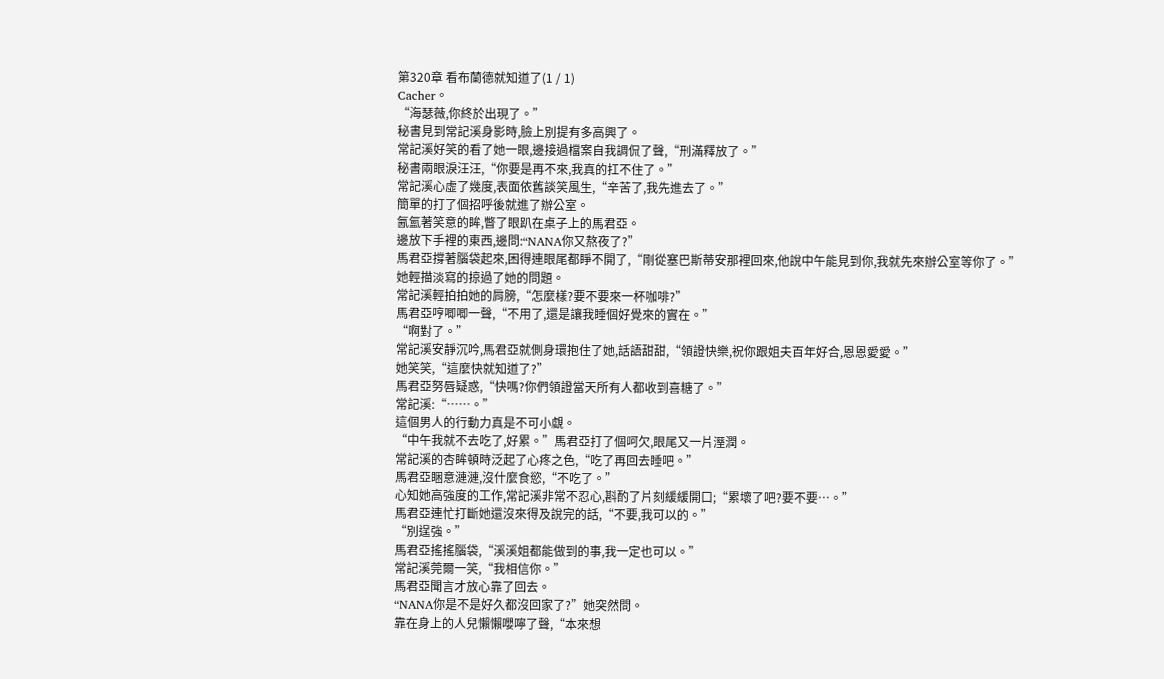第320章 看布蘭德就知道了(1 / 1)
Cacher。
“海瑟薇,你終於出現了。”
秘書見到常記溪身影時,臉上別提有多高興了。
常記溪好笑的看了她一眼,邊接過檔案自我調侃了聲,“刑滿釋放了。”
秘書兩眼淚汪汪,“你要是再不來,我真的扛不住了。”
常記溪心虛了幾度,表面依舊談笑風生,“辛苦了,我先進去了。”
簡單的打了個招呼後就進了辦公室。
氤氳著笑意的眸,瞥了眼趴在桌子上的馬君亞。
邊放下手裡的東西,邊問:“NANA你又熬夜了?”
馬君亞撐著腦袋起來,困得連眼尾都睜不開了,“剛從塞巴斯蒂安那裡回來,他說中午能見到你,我就先來辦公室等你了。”
她輕描淡寫的掠過了她的問題。
常記溪輕拍拍她的肩膀,“怎麼樣?要不要來一杯咖啡?”
馬君亞哼唧唧一聲,“不用了,還是讓我睡個好覺來的實在。”
“啊對了。”
常記溪安靜沉吟,馬君亞就側身環抱住了她,話語甜甜,“領證快樂,祝你跟姐夫百年好合,恩恩愛愛。”
她笑笑,“這麼快就知道了?”
馬君亞努唇疑惑,“快嗎?你們領證當天所有人都收到喜糖了。”
常記溪:“……。”
這個男人的行動力真是不可小覷。
“中午我就不去吃了,好累。”馬君亞打了個呵欠,眼尾又一片溼潤。
常記溪的杏眸頓時泛起了心疼之色,“吃了再回去睡吧。”
馬君亞睏意漣漣,沒什麼食慾,“不吃了。”
心知她高強度的工作,常記溪非常不忍心,斟酌了片刻緩緩開口;“累壞了吧?要不要…。”
馬君亞連忙打斷她還沒來得及說完的話,“不要,我可以的。”
“別逞強。”
馬君亞搖搖腦袋,“溪溪姐都能做到的事,我一定也可以。”
常記溪莞爾一笑,“我相信你。”
馬君亞聞言才放心靠了回去。
“NANA你是不是好久都沒回家了?”她突然問。
靠在身上的人兒懶懶嚶嚀了聲,“本來想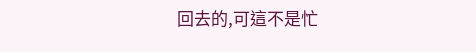回去的,可這不是忙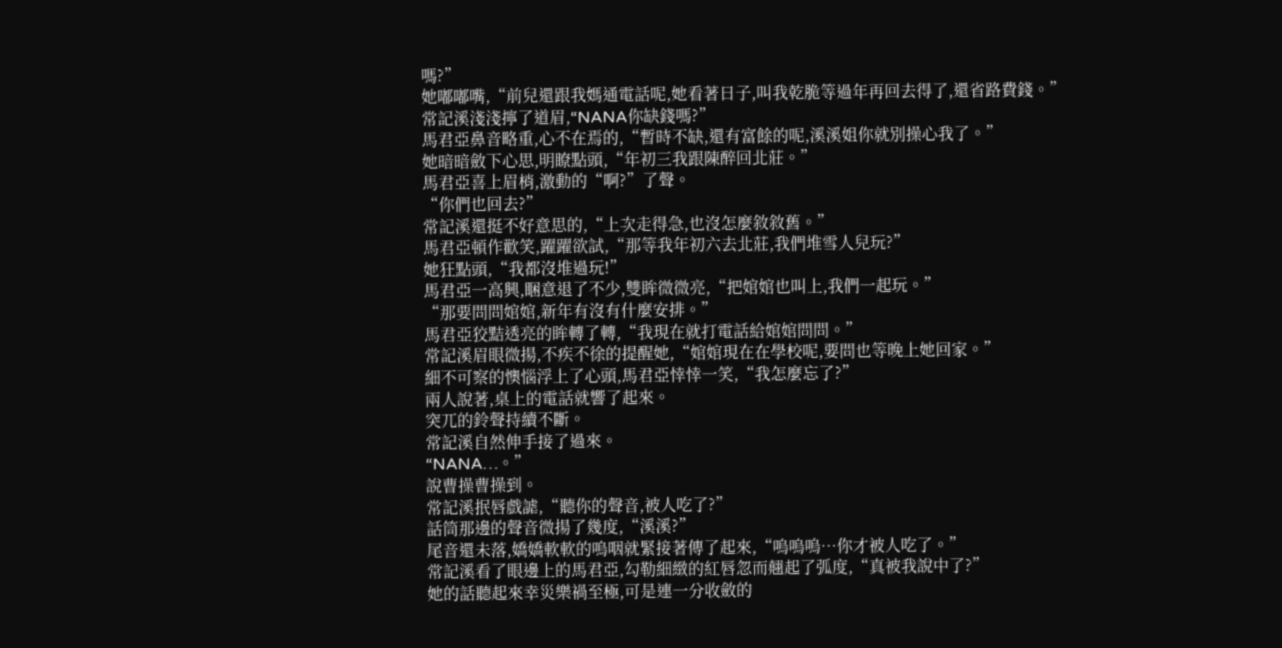嗎?”
她嘟嘟嘴,“前兒還跟我媽通電話呢,她看著日子,叫我乾脆等過年再回去得了,還省路費錢。”
常記溪淺淺擰了道眉,“NANA你缺錢嗎?”
馬君亞鼻音略重,心不在焉的,“暫時不缺,還有富餘的呢,溪溪姐你就別操心我了。”
她暗暗斂下心思,明瞭點頭,“年初三我跟陳醉回北莊。”
馬君亞喜上眉梢,激動的“啊?”了聲。
“你們也回去?”
常記溪還挺不好意思的,“上次走得急,也沒怎麼敘敘舊。”
馬君亞頓作歡笑,躍躍欲試,“那等我年初六去北莊,我們堆雪人兒玩?”
她狂點頭,“我都沒堆過玩!”
馬君亞一高興,睏意退了不少,雙眸微微亮,“把婠婠也叫上,我們一起玩。”
“那要問問婠婠,新年有沒有什麼安排。”
馬君亞狡黠透亮的眸轉了轉,“我現在就打電話給婠婠問問。”
常記溪眉眼微揚,不疾不徐的提醒她,“婠婠現在在學校呢,要問也等晚上她回家。”
細不可察的懊惱浮上了心頭,馬君亞悻悻一笑,“我怎麼忘了?”
兩人說著,桌上的電話就響了起來。
突兀的鈴聲持續不斷。
常記溪自然伸手接了過來。
“NANA…。”
說曹操曹操到。
常記溪抿唇戲謔,“聽你的聲音,被人吃了?”
話筒那邊的聲音微揚了幾度,“溪溪?”
尾音還未落,嬌嬌軟軟的嗚咽就緊接著傳了起來,“嗚嗚嗚…你才被人吃了。”
常記溪看了眼邊上的馬君亞,勾勒細緻的紅唇忽而翹起了弧度,“真被我說中了?”
她的話聽起來幸災樂禍至極,可是連一分收斂的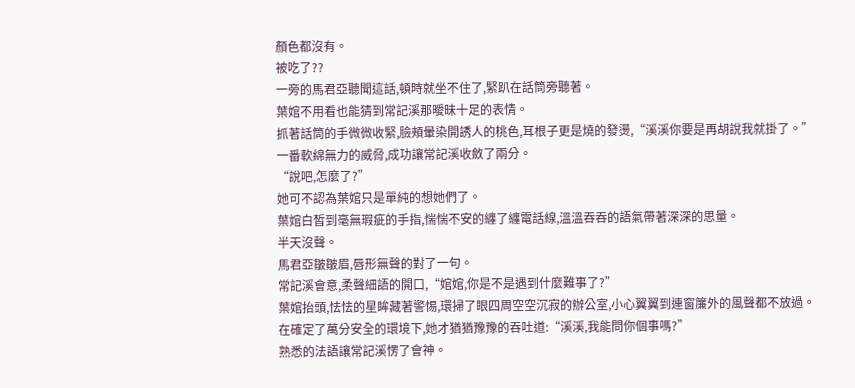顏色都沒有。
被吃了??
一旁的馬君亞聽聞這話,頓時就坐不住了,緊趴在話筒旁聽著。
葉婠不用看也能猜到常記溪那曖昧十足的表情。
抓著話筒的手微微收緊,臉頰暈染開誘人的桃色,耳根子更是燒的發燙,“溪溪你要是再胡說我就掛了。”
一番軟綿無力的威脅,成功讓常記溪收斂了兩分。
“說吧,怎麼了?”
她可不認為葉婠只是單純的想她們了。
葉婠白皙到毫無瑕疵的手指,惴惴不安的纏了纏電話線,溫溫吞吞的語氣帶著深深的思量。
半天沒聲。
馬君亞皺皺眉,唇形無聲的對了一句。
常記溪會意,柔聲細語的開口,“婠婠,你是不是遇到什麼難事了?”
葉婠抬頭,怯怯的星眸藏著警惕,環掃了眼四周空空沉寂的辦公室,小心翼翼到連窗簾外的風聲都不放過。
在確定了萬分安全的環境下,她才猶猶豫豫的吞吐道:“溪溪,我能問你個事嗎?”
熟悉的法語讓常記溪愣了會神。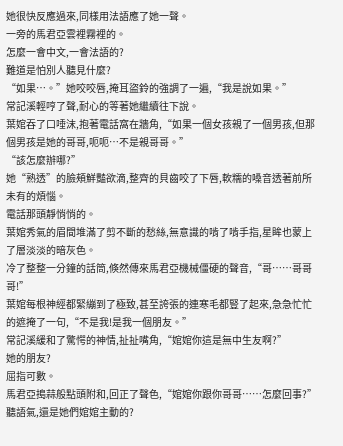她很快反應過來,同樣用法語應了她一聲。
一旁的馬君亞雲裡霧裡的。
怎麼一會中文,一會法語的?
難道是怕別人聽見什麼?
“如果…。”她咬咬唇,掩耳盜鈴的強調了一遍,“我是說如果。”
常記溪輕哼了聲,耐心的等著她繼續往下說。
葉婠吞了口唾沫,抱著電話窩在牆角,“如果一個女孩親了一個男孩,但那個男孩是她的哥哥,呃呃…不是親哥哥。”
“該怎麼辦哪?”
她“熟透”的臉頰鮮豔欲滴,整齊的貝齒咬了下唇,軟糯的嗓音透著前所未有的煩惱。
電話那頭靜悄悄的。
葉婠秀氣的眉間堆滿了剪不斷的愁絲,無意識的啃了啃手指,星眸也蒙上了層淡淡的暗灰色。
冷了整整一分鐘的話筒,倏然傳來馬君亞機械僵硬的聲音,“哥……哥哥哥!”
葉婠每根神經都緊繃到了極致,甚至誇張的連寒毛都豎了起來,急急忙忙的遮掩了一句,“不是我!是我一個朋友。”
常記溪緩和了驚愕的神情,扯扯嘴角,“婠婠你這是無中生友啊?”
她的朋友?
屈指可數。
馬君亞搗蒜般點頭附和,回正了聲色,“婠婠你跟你哥哥……怎麼回事?”
聽語氣,還是她們婠婠主動的?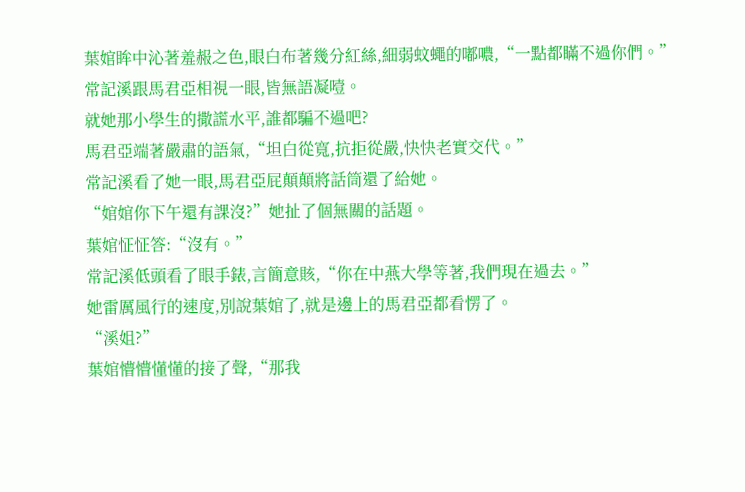葉婠眸中沁著羞赧之色,眼白布著幾分紅絲,細弱蚊蠅的嘟噥,“一點都瞞不過你們。”
常記溪跟馬君亞相視一眼,皆無語凝噎。
就她那小學生的撒謊水平,誰都騙不過吧?
馬君亞端著嚴肅的語氣,“坦白從寬,抗拒從嚴,快快老實交代。”
常記溪看了她一眼,馬君亞屁顛顛將話筒還了給她。
“婠婠你下午還有課沒?”她扯了個無關的話題。
葉婠怔怔答:“沒有。”
常記溪低頭看了眼手錶,言簡意賅,“你在中燕大學等著,我們現在過去。”
她雷厲風行的速度,別說葉婠了,就是邊上的馬君亞都看愣了。
“溪姐?”
葉婠懵懵懂懂的接了聲,“那我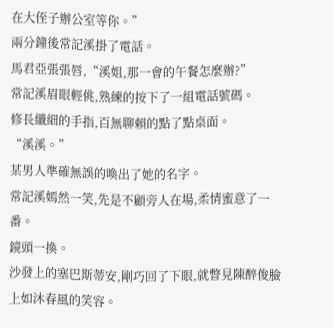在大侄子辦公室等你。”
兩分鐘後常記溪掛了電話。
馬君亞張張唇,“溪姐,那一會的午餐怎麼辦?”
常記溪眉眼輕佻,熟練的按下了一組電話號碼。
修長纖細的手指,百無聊賴的點了點桌面。
“溪溪。”
某男人準確無誤的喚出了她的名字。
常記溪嫣然一笑,先是不顧旁人在場,柔情蜜意了一番。
鏡頭一換。
沙發上的塞巴斯蒂安,剛巧回了下眼,就瞥見陳醉俊臉上如沐春風的笑容。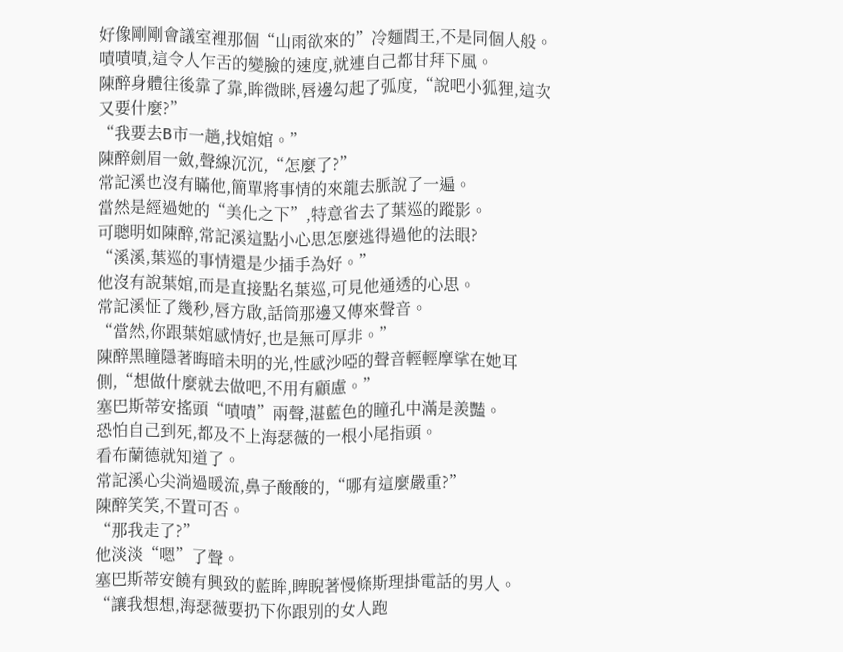好像剛剛會議室裡那個“山雨欲來的”冷麵閻王,不是同個人般。
嘖嘖嘖,這令人乍舌的變臉的速度,就連自己都甘拜下風。
陳醉身體往後靠了靠,眸微眯,唇邊勾起了弧度,“說吧小狐狸,這次又要什麼?”
“我要去B市一趟,找婠婠。”
陳醉劍眉一斂,聲線沉沉,“怎麼了?”
常記溪也沒有瞞他,簡單將事情的來龍去脈說了一遍。
當然是經過她的“美化之下”,特意省去了葉巡的蹤影。
可聰明如陳醉,常記溪這點小心思怎麼逃得過他的法眼?
“溪溪,葉巡的事情還是少插手為好。”
他沒有說葉婠,而是直接點名葉巡,可見他通透的心思。
常記溪怔了幾秒,唇方啟,話筒那邊又傳來聲音。
“當然,你跟葉婠感情好,也是無可厚非。”
陳醉黑瞳隱著晦暗未明的光,性感沙啞的聲音輕輕摩挲在她耳側,“想做什麼就去做吧,不用有顧慮。”
塞巴斯蒂安搖頭“嘖嘖”兩聲,湛藍色的瞳孔中滿是羨豔。
恐怕自己到死,都及不上海瑟薇的一根小尾指頭。
看布蘭德就知道了。
常記溪心尖淌過暖流,鼻子酸酸的,“哪有這麼嚴重?”
陳醉笑笑,不置可否。
“那我走了?”
他淡淡“嗯”了聲。
塞巴斯蒂安饒有興致的藍眸,睥睨著慢條斯理掛電話的男人。
“讓我想想,海瑟薇要扔下你跟別的女人跑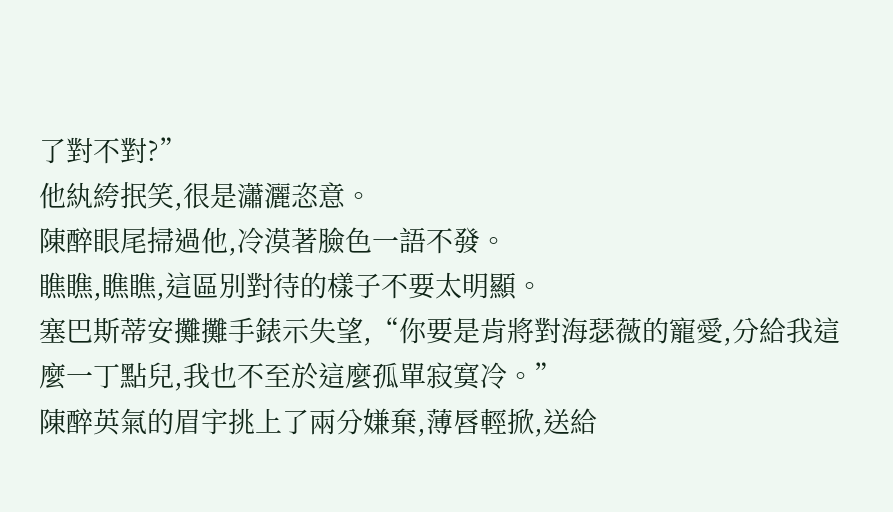了對不對?”
他紈絝抿笑,很是瀟灑恣意。
陳醉眼尾掃過他,冷漠著臉色一語不發。
瞧瞧,瞧瞧,這區別對待的樣子不要太明顯。
塞巴斯蒂安攤攤手錶示失望,“你要是肯將對海瑟薇的寵愛,分給我這麼一丁點兒,我也不至於這麼孤單寂寞冷。”
陳醉英氣的眉宇挑上了兩分嫌棄,薄唇輕掀,送給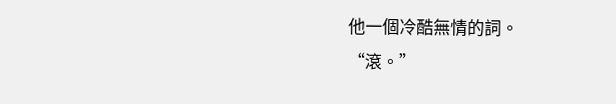他一個冷酷無情的詞。
“滾。”